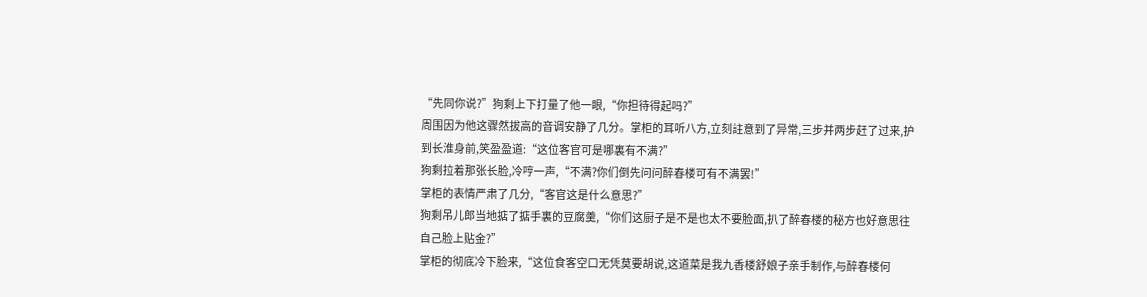“先同你说?”狗剩上下打量了他一眼,“你担待得起吗?”
周围因为他这骤然拔高的音调安静了几分。掌柜的耳听八方,立刻註意到了异常,三步并两步赶了过来,护到长淮身前,笑盈盈道:“这位客官可是哪裏有不满?”
狗剩拉着那张长脸,冷哼一声,“不满?你们倒先问问醉春楼可有不满罢!”
掌柜的表情严肃了几分,“客官这是什么意思?”
狗剩吊儿郎当地掂了掂手裏的豆腐羹,“你们这厨子是不是也太不要脸面,扒了醉春楼的秘方也好意思往自己脸上贴金?”
掌柜的彻底冷下脸来,“这位食客空口无凭莫要胡说,这道菜是我九香楼舒娘子亲手制作,与醉春楼何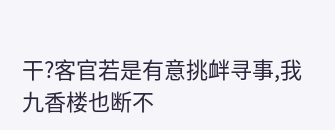干?客官若是有意挑衅寻事,我九香楼也断不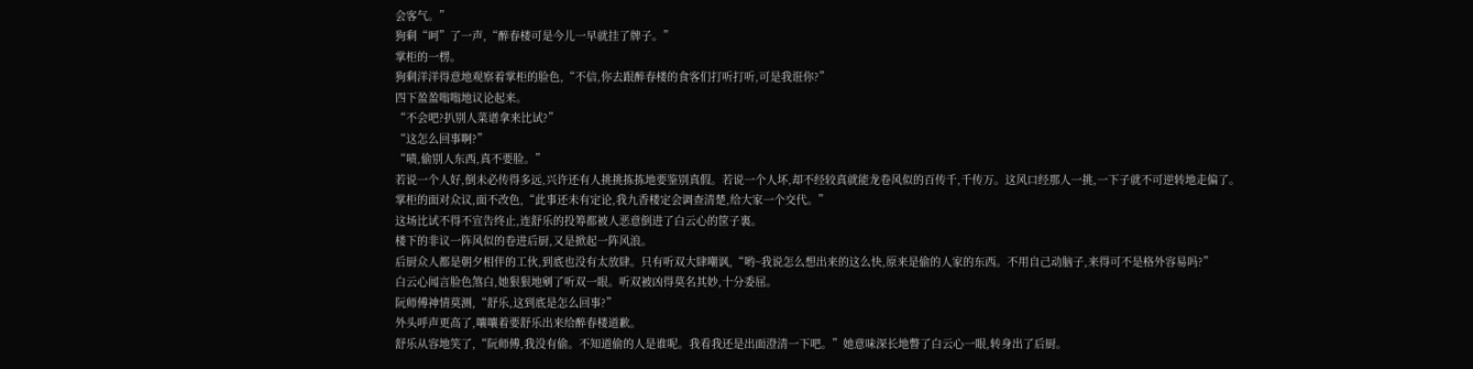会客气。”
狗剩“呵”了一声,“醉春楼可是今儿一早就挂了牌子。”
掌柜的一楞。
狗剩洋洋得意地观察着掌柜的脸色,“不信,你去跟醉春楼的食客们打听打听,可是我诳你?”
四下盈盈嗡嗡地议论起来。
“不会吧?扒别人菜谱拿来比试?”
“这怎么回事啊?”
“啧,偷别人东西,真不要脸。”
若说一个人好,倒未必传得多远,兴许还有人挑挑拣拣地要鉴别真假。若说一个人坏,却不经较真就能龙卷风似的百传千,千传万。这风口经那人一挑,一下子就不可逆转地走偏了。
掌柜的面对众议,面不改色,“此事还未有定论,我九香楼定会调查清楚,给大家一个交代。”
这场比试不得不宣告终止,连舒乐的投筹都被人恶意倒进了白云心的筐子裏。
楼下的非议一阵风似的卷进后厨,又是掀起一阵风浪。
后厨众人都是朝夕相伴的工伙,到底也没有太放肆。只有听双大肆嘲讽,“哟~我说怎么想出来的这么快,原来是偷的人家的东西。不用自己动脑子,来得可不是格外容易吗?”
白云心闻言脸色煞白,她狠狠地剜了听双一眼。听双被凶得莫名其妙,十分委屈。
阮师傅神情莫测,“舒乐,这到底是怎么回事?”
外头呼声更高了,嚷嚷着要舒乐出来给醉春楼道歉。
舒乐从容地笑了,“阮师傅,我没有偷。不知道偷的人是谁呢。我看我还是出面澄清一下吧。”她意味深长地瞥了白云心一眼,转身出了后厨。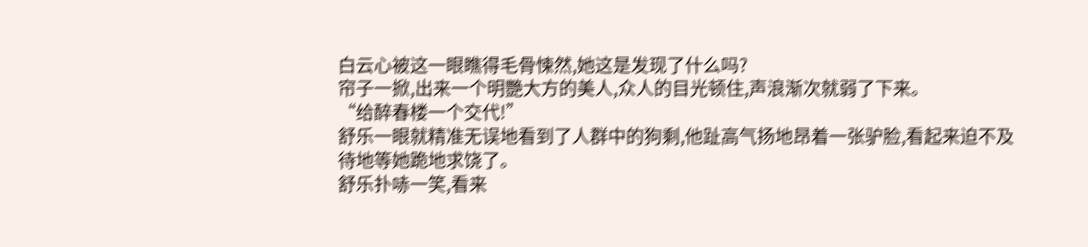白云心被这一眼瞧得毛骨悚然,她这是发现了什么吗?
帘子一掀,出来一个明艷大方的美人,众人的目光顿住,声浪渐次就弱了下来。
“给醉春楼一个交代!”
舒乐一眼就精准无误地看到了人群中的狗剩,他趾高气扬地昂着一张驴脸,看起来迫不及待地等她跪地求饶了。
舒乐扑哧一笑,看来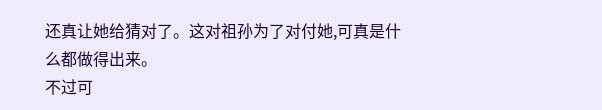还真让她给猜对了。这对祖孙为了对付她,可真是什么都做得出来。
不过可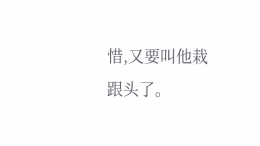惜,又要叫他栽跟头了。